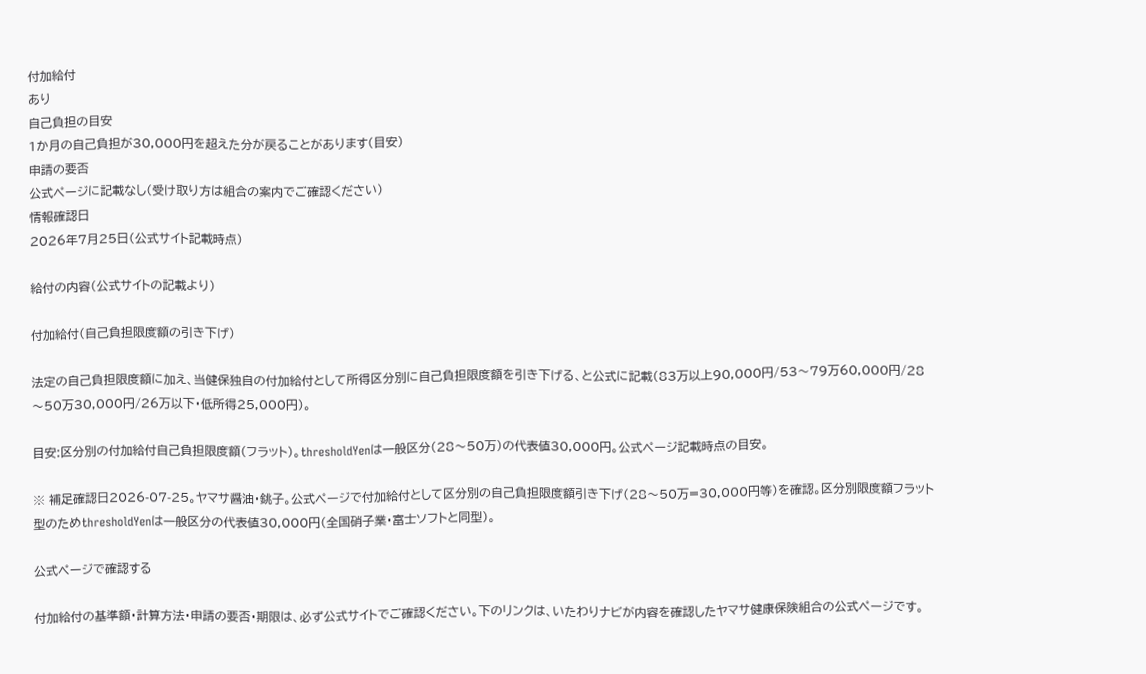付加給付
あり
自己負担の目安
1か月の自己負担が30,000円を超えた分が戻ることがあります(目安)
申請の要否
公式ページに記載なし(受け取り方は組合の案内でご確認ください)
情報確認日
2026年7月25日(公式サイト記載時点)

給付の内容(公式サイトの記載より)

付加給付(自己負担限度額の引き下げ)

法定の自己負担限度額に加え、当健保独自の付加給付として所得区分別に自己負担限度額を引き下げる、と公式に記載(83万以上90,000円/53〜79万60,000円/28〜50万30,000円/26万以下・低所得25,000円)。

目安:区分別の付加給付自己負担限度額(フラット)。thresholdYenは一般区分(28〜50万)の代表値30,000円。公式ページ記載時点の目安。

※ 補足確認日2026-07-25。ヤマサ醤油・銚子。公式ページで付加給付として区分別の自己負担限度額引き下げ(28〜50万=30,000円等)を確認。区分別限度額フラット型のためthresholdYenは一般区分の代表値30,000円(全国硝子業・富士ソフトと同型)。

公式ページで確認する

付加給付の基準額・計算方法・申請の要否・期限は、必ず公式サイトでご確認ください。下のリンクは、いたわりナビが内容を確認したヤマサ健康保険組合の公式ページです。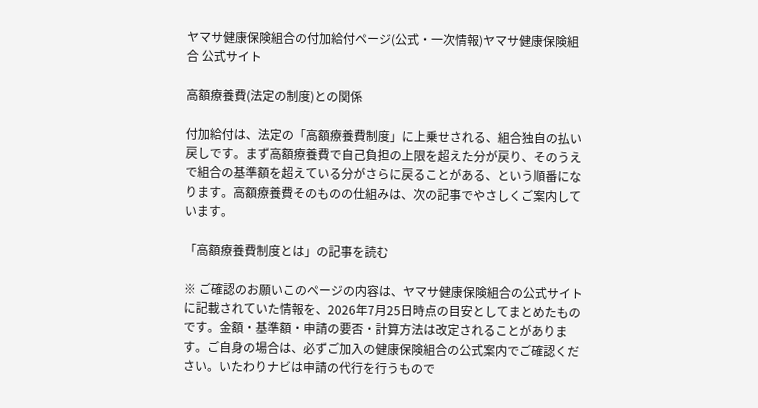ヤマサ健康保険組合の付加給付ページ(公式・一次情報)ヤマサ健康保険組合 公式サイト

高額療養費(法定の制度)との関係

付加給付は、法定の「高額療養費制度」に上乗せされる、組合独自の払い戻しです。まず高額療養費で自己負担の上限を超えた分が戻り、そのうえで組合の基準額を超えている分がさらに戻ることがある、という順番になります。高額療養費そのものの仕組みは、次の記事でやさしくご案内しています。

「高額療養費制度とは」の記事を読む

※ ご確認のお願いこのページの内容は、ヤマサ健康保険組合の公式サイトに記載されていた情報を、2026年7月25日時点の目安としてまとめたものです。金額・基準額・申請の要否・計算方法は改定されることがあります。ご自身の場合は、必ずご加入の健康保険組合の公式案内でご確認ください。いたわりナビは申請の代行を行うもので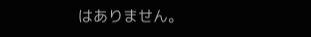はありません。